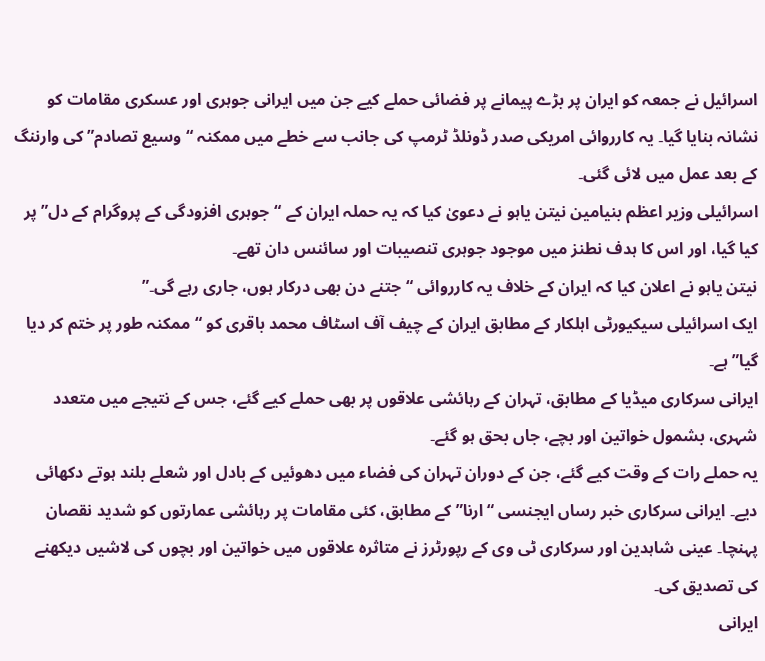اسرائیل نے جمعہ کو ایران پر بڑے پیمانے پر فضائی حملے کیے جن میں ایرانی جوہری اور عسکری مقامات کو نشانہ بنایا گیا۔ یہ کارروائی امریکی صدر ڈونلڈ ٹرمپ کی جانب سے خطے میں ممکنہ “وسیع تصادم” کی وارننگ کے بعد عمل میں لائی گئی۔
اسرائیلی وزیر اعظم بنیامین نیتن یاہو نے دعویٰ کیا کہ یہ حملہ ایران کے “جوہری افزودگی کے پروگرام کے دل” پر کیا گیا، اور اس کا ہدف نطنز میں موجود جوہری تنصیبات اور سائنس دان تھے۔
نیتن یاہو نے اعلان کیا کہ ایران کے خلاف یہ کارروائی “جتنے دن بھی درکار ہوں، جاری رہے گی۔”
ایک اسرائیلی سیکیورٹی اہلکار کے مطابق ایران کے چیف آف اسٹاف محمد باقری کو “ممکنہ طور پر ختم کر دیا گیا” ہے۔
ایرانی سرکاری میڈیا کے مطابق، تہران کے رہائشی علاقوں پر بھی حملے کیے گئے، جس کے نتیجے میں متعدد شہری، بشمول خواتین اور بچے، جاں بحق ہو گئے۔
یہ حملے رات کے وقت کیے گئے، جن کے دوران تہران کی فضاء میں دھوئیں کے بادل اور شعلے بلند ہوتے دکھائی دیے۔ ایرانی سرکاری خبر رساں ایجنسی “ارنا” کے مطابق، کئی مقامات پر رہائشی عمارتوں کو شدید نقصان پہنچا۔ عینی شاہدین اور سرکاری ٹی وی کے رپورٹرز نے متاثرہ علاقوں میں خواتین اور بچوں کی لاشیں دیکھنے کی تصدیق کی۔
ایرانی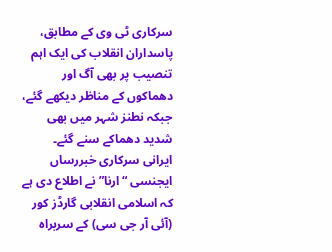سرکاری ٹی وی کے مطابق، پاسداران انقلاب کی ایک اہم تنصیب پر بھی آگ اور دھماکوں کے مناظر دیکھے گئے، جبکہ نطنز شہر میں بھی شدید دھماکے سنے گئے۔
ایرانی سرکاری خبررساں ایجنسی “ارنا” نے اطلاع دی ہے کہ اسلامی انقلابی گارڈز کور (آئی آر جی سی) کے سربراہ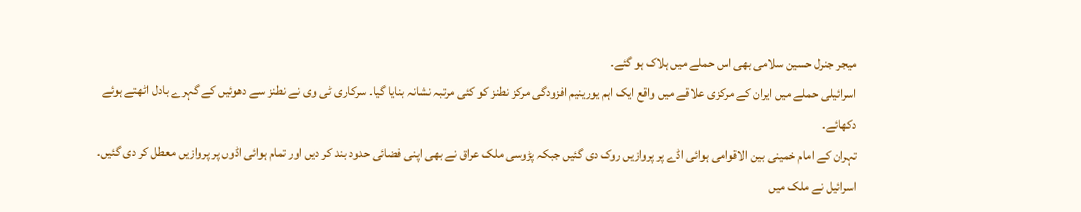میجر جنرل حسین سلامی بھی اس حملے میں ہلاک ہو گئے۔
اسرائیلی حملے میں ایران کے مرکزی علاقے میں واقع ایک اہم یورینیم افزودگی مرکز نطنز کو کئی مرتبہ نشانہ بنایا گیا۔ سرکاری ٹی وی نے نطنز سے دھوئیں کے گہرے بادل اٹھتے ہوئے دکھائے۔
تہران کے امام خمینی بین الاقوامی ہوائی اڈے پر پروازیں روک دی گئیں جبکہ پڑوسی ملک عراق نے بھی اپنی فضائی حدود بند کر دیں اور تمام ہوائی اڈوں پر پروازیں معطل کر دی گئیں۔
اسرائیل نے ملک میں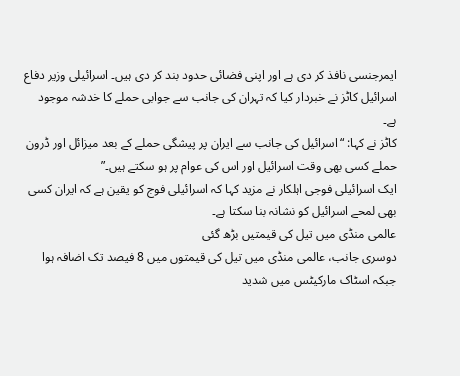ایمرجنسی نافذ کر دی ہے اور اپنی فضائی حدود بند کر دی ہیں۔ اسرائیلی وزیر دفاع اسرائیل کاٹز نے خبردار کیا کہ تہران کی جانب سے جوابی حملے کا خدشہ موجود ہے۔
کاٹز نے کہا: “اسرائیل کی جانب سے ایران پر پیشگی حملے کے بعد میزائل اور ڈرون حملے کسی بھی وقت اسرائیل اور اس کی عوام پر ہو سکتے ہیں۔”
ایک اسرائیلی فوجی اہلکار نے مزید کہا کہ اسرائیلی فوج کو یقین ہے کہ ایران کسی بھی لمحے اسرائیل کو نشانہ بنا سکتا ہے۔
عالمی منڈی میں تیل کی قیمتیں بڑھ گئی
دوسری جانب، عالمی منڈی میں تیل کی قیمتوں میں 8 فیصد تک اضافہ ہوا جبکہ اسٹاک مارکیٹس میں شدید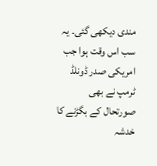مندی دیکھی گئی۔ یہ سب اس وقت ہوا جب امریکی صدر ڈونلڈ ٹرمپ نے بھی صورتحال کے بگڑنے کا خدشہ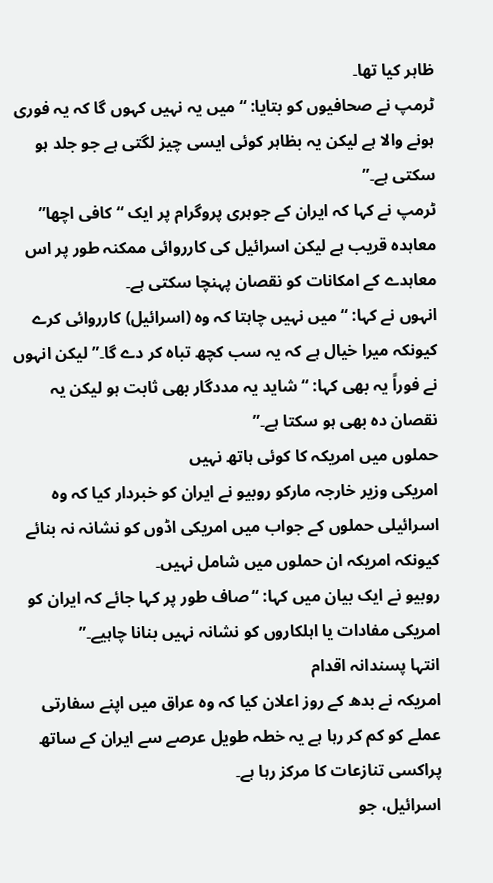ظاہر کیا تھا۔
ٹرمپ نے صحافیوں کو بتایا: “میں یہ نہیں کہوں گا کہ یہ فوری ہونے والا ہے لیکن یہ بظاہر کوئی ایسی چیز لگتی ہے جو جلد ہو سکتی ہے۔”
ٹرمپ نے کہا کہ ایران کے جوہری پروگرام پر ایک “کافی اچھا” معاہدہ قریب ہے لیکن اسرائیل کی کارروائی ممکنہ طور پر اس معاہدے کے امکانات کو نقصان پہنچا سکتی ہے۔
انہوں نے کہا: “میں نہیں چاہتا کہ وہ (اسرائیل) کارروائی کرے کیونکہ میرا خیال ہے کہ یہ سب کچھ تباہ کر دے گا۔” لیکن انہوں نے فوراً یہ بھی کہا: “شاید یہ مددگار بھی ثابت ہو لیکن یہ نقصان دہ بھی ہو سکتا ہے۔”
حملوں میں امریکہ کا کوئی ہاتھ نہیں
امریکی وزیر خارجہ مارکو روبیو نے ایران کو خبردار کیا کہ وہ اسرائیلی حملوں کے جواب میں امریکی اڈوں کو نشانہ نہ بنائے کیونکہ امریکہ ان حملوں میں شامل نہیں۔
روبیو نے ایک بیان میں کہا: “صاف طور پر کہا جائے کہ ایران کو امریکی مفادات یا اہلکاروں کو نشانہ نہیں بنانا چاہیے۔”
انتہا پسندانہ اقدام
امریکہ نے بدھ کے روز اعلان کیا کہ وہ عراق میں اپنے سفارتی عملے کو کم کر رہا ہے یہ خطہ طویل عرصے سے ایران کے ساتھ پراکسی تنازعات کا مرکز رہا ہے۔
اسرائیل، جو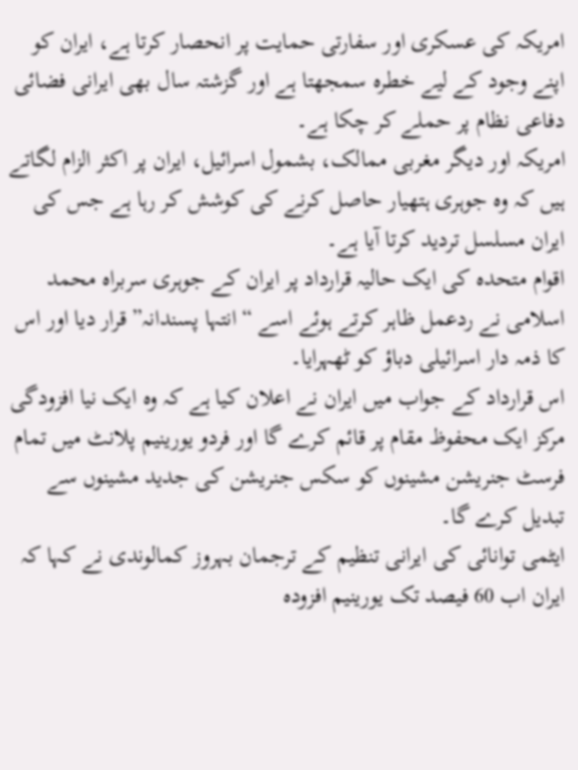امریکہ کی عسکری اور سفارتی حمایت پر انحصار کرتا ہے، ایران کو اپنے وجود کے لیے خطرہ سمجھتا ہے اور گزشتہ سال بھی ایرانی فضائی دفاعی نظام پر حملے کر چکا ہے۔
امریکہ اور دیگر مغربی ممالک، بشمول اسرائیل، ایران پر اکثر الزام لگاتے ہیں کہ وہ جوہری ہتھیار حاصل کرنے کی کوشش کر رہا ہے جس کی ایران مسلسل تردید کرتا آیا ہے۔
اقوام متحدہ کی ایک حالیہ قرارداد پر ایران کے جوہری سربراہ محمد اسلامی نے ردعمل ظاہر کرتے ہوئے اسے “انتہا پسندانہ” قرار دیا اور اس کا ذمہ دار اسرائیلی دباؤ کو ٹھہرایا۔
اس قرارداد کے جواب میں ایران نے اعلان کیا ہے کہ وہ ایک نیا افزودگی مرکز ایک محفوظ مقام پر قائم کرے گا اور فردو یورینیم پلانٹ میں تمام فرسٹ جنریشن مشینوں کو سکس جنریشن کی جدید مشینوں سے تبدیل کرے گا۔
ایٹمی توانائی کی ایرانی تنظیم کے ترجمان بہروز کمالوندی نے کہا کہ ایران اب 60 فیصد تک یورینیم افزودہ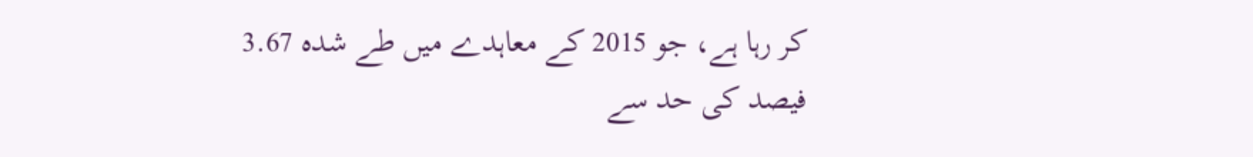کر رہا ہے، جو 2015 کے معاہدے میں طے شدہ 3.67 فیصد کی حد سے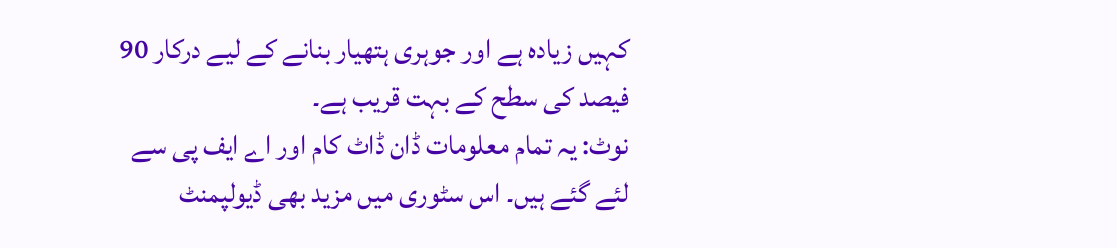کہیں زیادہ ہے اور جوہری ہتھیار بنانے کے لیے درکار 90 فیصد کی سطح کے بہت قریب ہے۔
نوٹ: یہ تمام معلومات ڈان ڈاٹ کام اور اے ایف پی سے لئے گئے ہیں۔ اس سٹوری میں مزید بھی ڈیولپمنٹ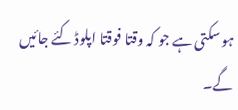ہو سکتی ہے جو کہ وقتا فوقتا اپلوڈ کئے جائیں گے۔